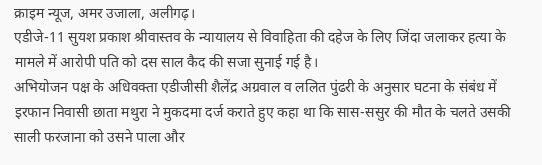क्राइम न्यूज, अमर उजाला, अलीगढ़।
एडीजे-11 सुयश प्रकाश श्रीवास्तव के न्यायालय से विवाहिता की दहेज के लिए जिंदा जलाकर हत्या के मामले में आरोपी पति को दस साल कैद की सजा सुनाई गई है।
अभियोजन पक्ष के अधिवक्ता एडीजीसी शैलेंद्र अग्रवाल व ललित पुंढरी के अनुसार घटना के संबंध में इरफान निवासी छाता मथुरा ने मुकदमा दर्ज कराते हुए कहा था कि सास-ससुर की मौत के चलते उसकी साली फरजाना को उसने पाला और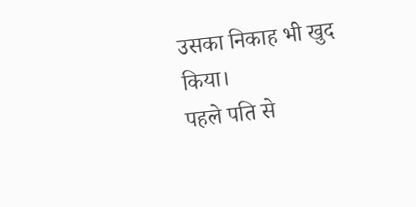उसका निकाह भी खुद किया।
पहले पति से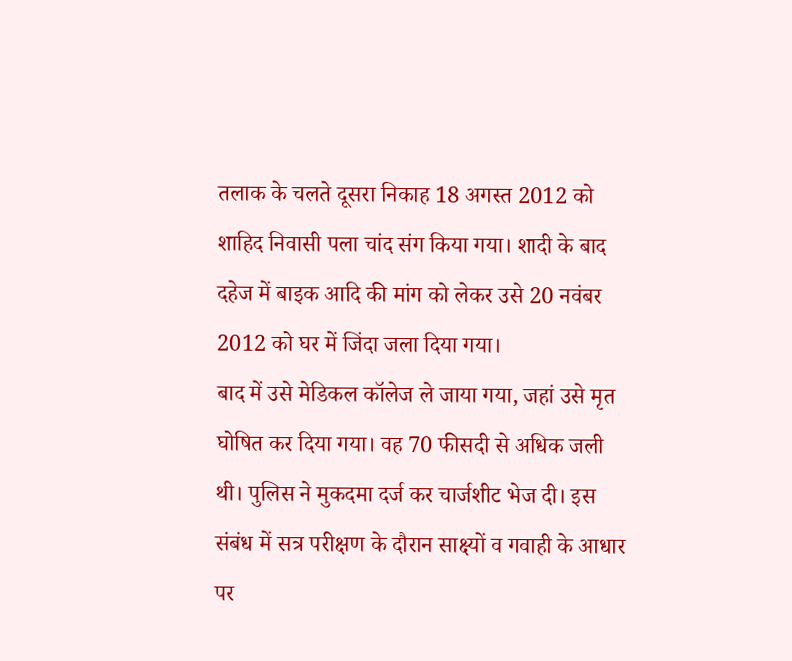तलाक के चलते दूसरा निकाह 18 अगस्त 2012 को शाहिद निवासी पला चांद संग किया गया। शादी के बाद दहेज में बाइक आदि की मांग को लेकर उसे 20 नवंबर 2012 को घर में जिंदा जला दिया गया।
बाद में उसे मेडिकल कॉलेज ले जाया गया, जहां उसे मृत घोषित कर दिया गया। वह 70 फीसदी से अधिक जली थी। पुलिस ने मुकदमा दर्ज कर चार्जशीट भेज दी। इस संबंध में सत्र परीक्षण के दौरान साक्ष्यों व गवाही के आधार पर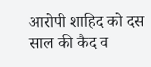आरोपी शाहिद को दस साल की कैद व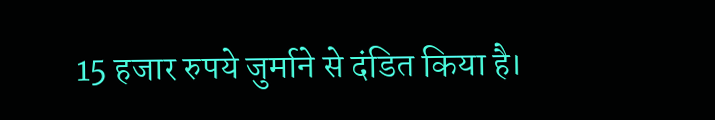15 हजार रुपये जुर्माने से दंडित किया है।